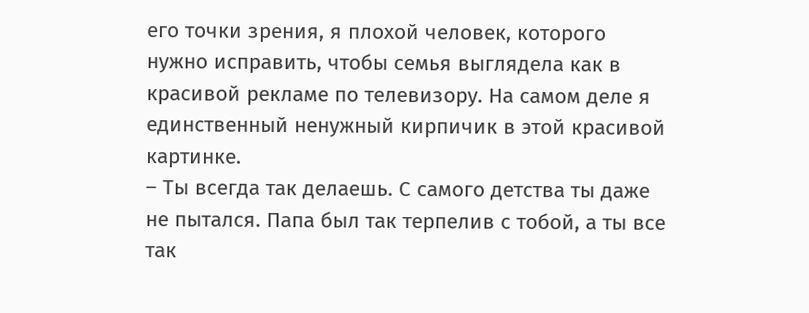его точки зрения, я плохой человек, которого нужно исправить, чтобы семья выглядела как в красивой рекламе по телевизору. На самом деле я единственный ненужный кирпичик в этой красивой картинке.
– Ты всегда так делаешь. С самого детства ты даже не пытался. Папа был так терпелив с тобой, а ты все так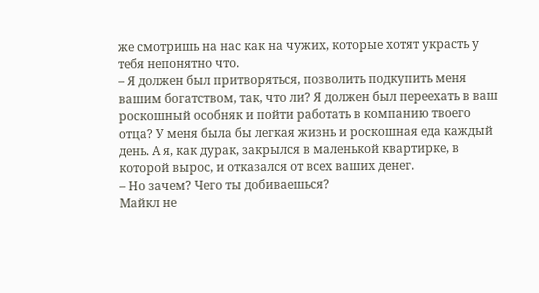же смотришь на нас как на чужих, которые хотят украсть у тебя непонятно что.
– Я должен был притворяться, позволить подкупить меня вашим богатством, так, что ли? Я должен был переехать в ваш роскошный особняк и пойти работать в компанию твоего отца? У меня была бы легкая жизнь и роскошная еда каждый день. А я, как дурак, закрылся в маленькой квартирке, в которой вырос, и отказался от всех ваших денег.
– Но зачем? Чего ты добиваешься?
Майкл не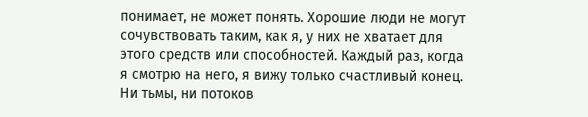понимает, не может понять. Хорошие люди не могут сочувствовать таким, как я, у них не хватает для этого средств или способностей. Каждый раз, когда я смотрю на него, я вижу только счастливый конец. Ни тьмы, ни потоков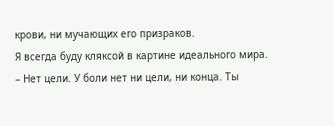крови, ни мучающих его призраков.
Я всегда буду кляксой в картине идеального мира.
– Нет цели. У боли нет ни цели, ни конца. Ты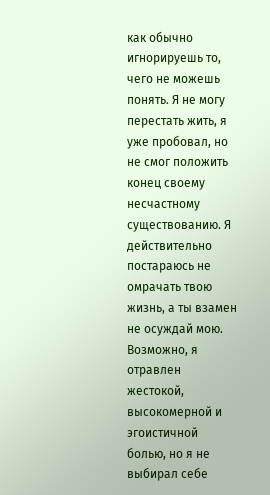как обычно игнорируешь то, чего не можешь понять. Я не могу перестать жить, я уже пробовал, но не смог положить конец своему несчастному существованию. Я действительно постараюсь не омрачать твою жизнь, а ты взамен не осуждай мою. Возможно, я отравлен жестокой, высокомерной и эгоистичной болью, но я не выбирал себе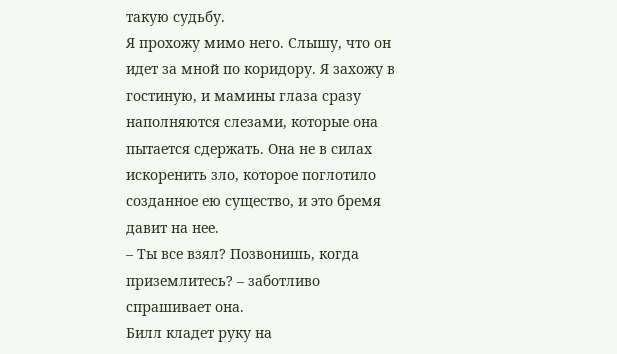такую судьбу.
Я прохожу мимо него. Слышу, что он идет за мной по коридору. Я захожу в гостиную, и мамины глаза сразу наполняются слезами, которые она пытается сдержать. Она не в силах искоренить зло, которое поглотило созданное ею существо, и это бремя давит на нее.
– Ты все взял? Позвонишь, когда приземлитесь? – заботливо спрашивает она.
Билл кладет руку на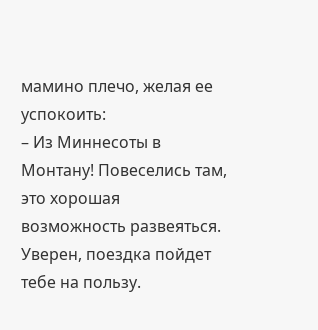мамино плечо, желая ее успокоить:
– Из Миннесоты в Монтану! Повеселись там, это хорошая возможность развеяться. Уверен, поездка пойдет тебе на пользу.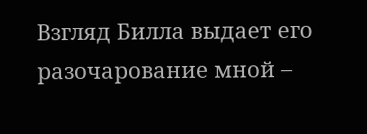Взгляд Билла выдает его разочарование мной –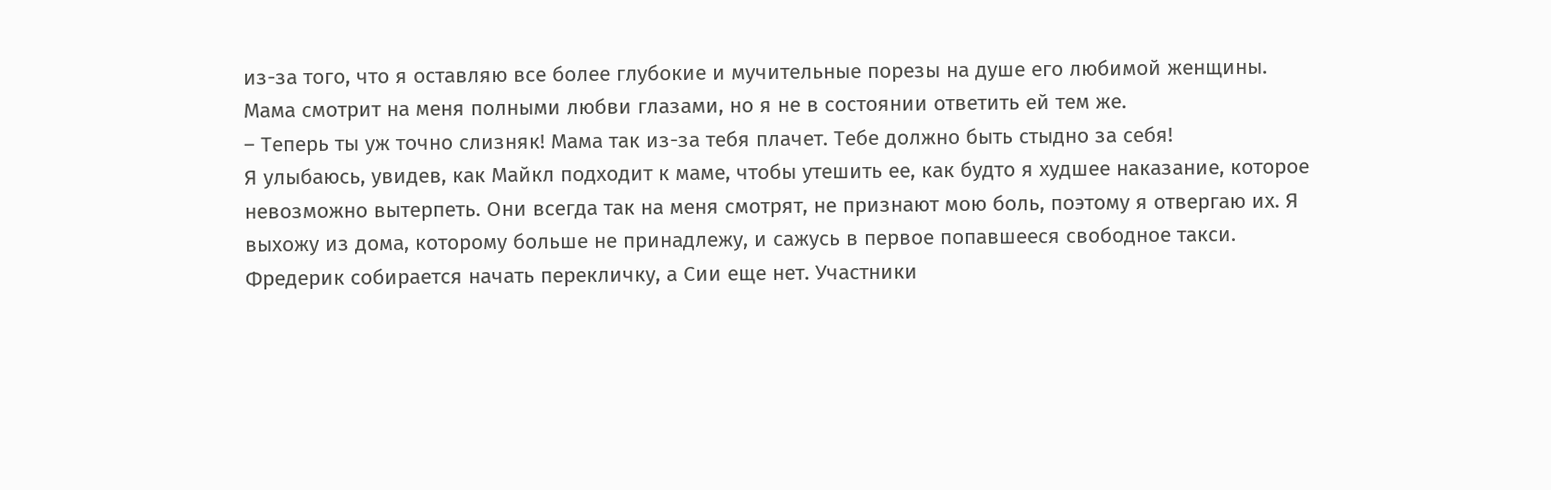из-за того, что я оставляю все более глубокие и мучительные порезы на душе его любимой женщины. Мама смотрит на меня полными любви глазами, но я не в состоянии ответить ей тем же.
– Теперь ты уж точно слизняк! Мама так из-за тебя плачет. Тебе должно быть стыдно за себя!
Я улыбаюсь, увидев, как Майкл подходит к маме, чтобы утешить ее, как будто я худшее наказание, которое невозможно вытерпеть. Они всегда так на меня смотрят, не признают мою боль, поэтому я отвергаю их. Я выхожу из дома, которому больше не принадлежу, и сажусь в первое попавшееся свободное такси.
Фредерик собирается начать перекличку, а Сии еще нет. Участники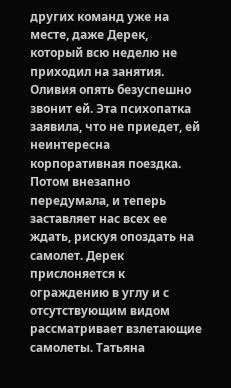других команд уже на месте, даже Дерек, который всю неделю не приходил на занятия. Оливия опять безуспешно звонит ей. Эта психопатка заявила, что не приедет, ей неинтересна корпоративная поездка. Потом внезапно передумала, и теперь заставляет нас всех ее ждать, рискуя опоздать на самолет. Дерек прислоняется к ограждению в углу и с отсутствующим видом рассматривает взлетающие самолеты. Татьяна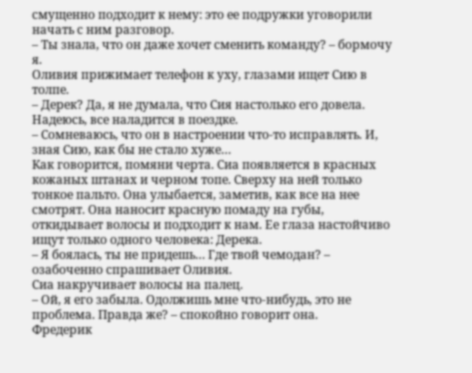смущенно подходит к нему: это ее подружки уговорили начать с ним разговор.
– Ты знала, что он даже хочет сменить команду? – бормочу я.
Оливия прижимает телефон к уху, глазами ищет Сию в толпе.
– Дерек? Да, я не думала, что Сия настолько его довела. Надеюсь, все наладится в поездке.
– Сомневаюсь, что он в настроении что-то исправлять. И, зная Сию, как бы не стало хуже…
Как говорится, помяни черта. Сиа появляется в красных кожаных штанах и черном топе. Сверху на ней только тонкое пальто. Она улыбается, заметив, как все на нее смотрят. Она наносит красную помаду на губы, откидывает волосы и подходит к нам. Ее глаза настойчиво ищут только одного человека: Дерека.
– Я боялась, ты не придешь… Где твой чемодан? – озабоченно спрашивает Оливия.
Сиа накручивает волосы на палец.
– Ой, я его забыла. Одолжишь мне что-нибудь, это не проблема. Правда же? – спокойно говорит она.
Фредерик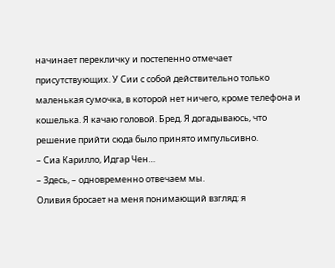начинает перекличку и постепенно отмечает присутствующих. У Сии с собой действительно только маленькая сумочка, в которой нет ничего, кроме телефона и кошелька. Я качаю головой. Бред. Я догадываюсь, что решение прийти сюда было принято импульсивно.
– Сиа Карилло, Идгар Чен…
– Здесь, – одновременно отвечаем мы.
Оливия бросает на меня понимающий взгляд: я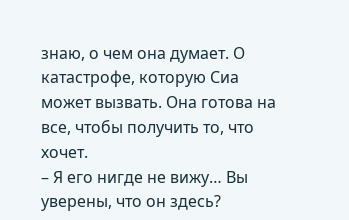знаю, о чем она думает. О катастрофе, которую Сиа может вызвать. Она готова на все, чтобы получить то, что хочет.
– Я его нигде не вижу… Вы уверены, что он здесь?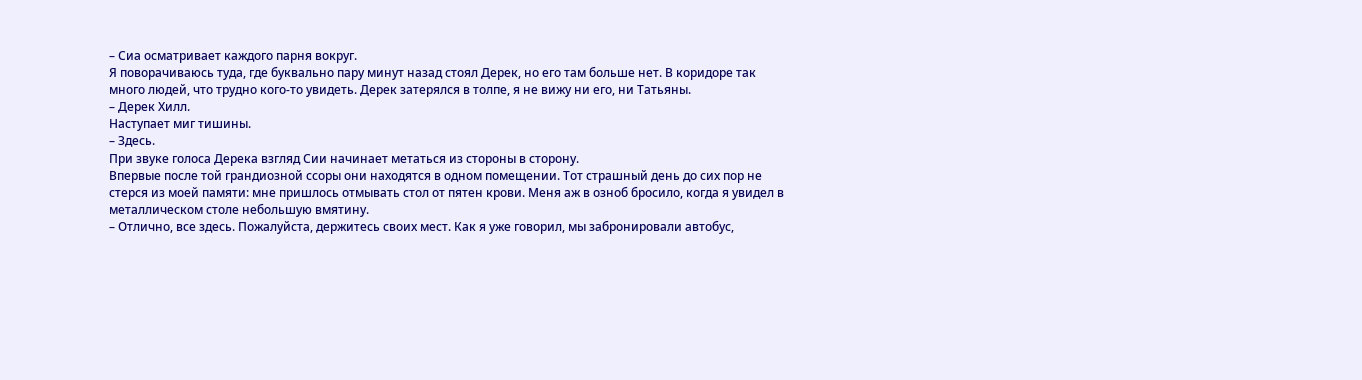– Сиа осматривает каждого парня вокруг.
Я поворачиваюсь туда, где буквально пару минут назад стоял Дерек, но его там больше нет. В коридоре так много людей, что трудно кого-то увидеть. Дерек затерялся в толпе, я не вижу ни его, ни Татьяны.
– Дерек Хилл.
Наступает миг тишины.
– Здесь.
При звуке голоса Дерека взгляд Сии начинает метаться из стороны в сторону.
Впервые после той грандиозной ссоры они находятся в одном помещении. Тот страшный день до сих пор не стерся из моей памяти: мне пришлось отмывать стол от пятен крови. Меня аж в озноб бросило, когда я увидел в металлическом столе небольшую вмятину.
– Отлично, все здесь. Пожалуйста, держитесь своих мест. Как я уже говорил, мы забронировали автобус,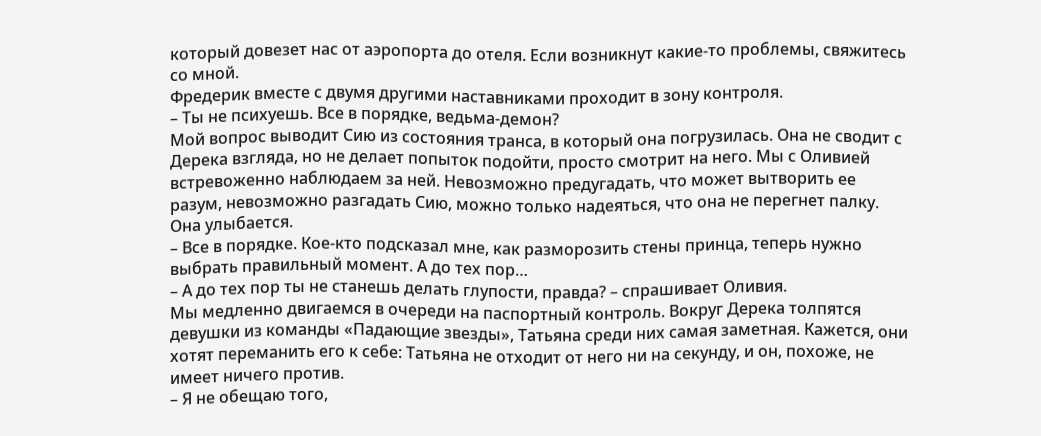который довезет нас от аэропорта до отеля. Если возникнут какие-то проблемы, свяжитесь со мной.
Фредерик вместе с двумя другими наставниками проходит в зону контроля.
– Ты не психуешь. Все в порядке, ведьма-демон?
Мой вопрос выводит Сию из состояния транса, в который она погрузилась. Она не сводит с Дерека взгляда, но не делает попыток подойти, просто смотрит на него. Мы с Оливией встревоженно наблюдаем за ней. Невозможно предугадать, что может вытворить ее разум, невозможно разгадать Сию, можно только надеяться, что она не перегнет палку.
Она улыбается.
– Все в порядке. Кое-кто подсказал мне, как разморозить стены принца, теперь нужно выбрать правильный момент. А до тех пор…
– А до тех пор ты не станешь делать глупости, правда? – спрашивает Оливия.
Мы медленно двигаемся в очереди на паспортный контроль. Вокруг Дерека толпятся девушки из команды «Падающие звезды», Татьяна среди них самая заметная. Кажется, они хотят переманить его к себе: Татьяна не отходит от него ни на секунду, и он, похоже, не имеет ничего против.
– Я не обещаю того,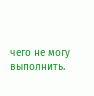чего не могу выполнить.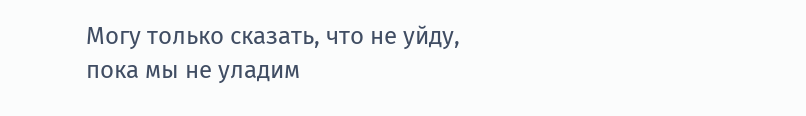Могу только сказать, что не уйду, пока мы не уладим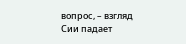вопрос, – взгляд Сии падает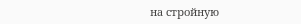на стройную